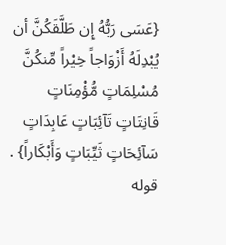{عَسَى رَبُّهُ إِن طَلَّقَكُنَّ أن يُبْدِلَهُ أَزْوَاجاً خِيْراً مِّنكُنَّ مُسْلِمَاتٍ مُّؤْمِنَاتٍ قَانِتَاتٍ تَآئِبَاتٍ عَابِدَاتٍ سَآئِحَاتٍ ثَيِّبَاتٍ وَأَبْكَاراً} .
قوله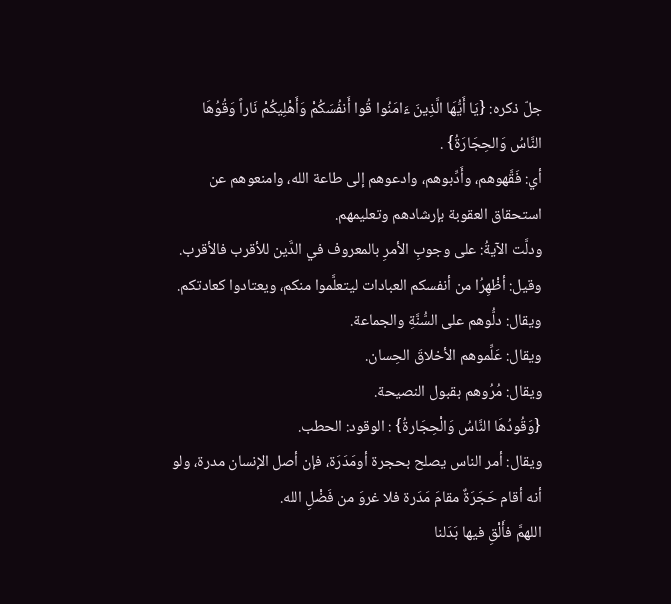جلّ ذكره: {يَا أَيُّهَا الَّذِينَ ءَامَنُوا قُوا أَنفُسَكُمْ وَأَهْلِيكُمْ نَاراً وَقُوُهَا النَّاسُ وَالحِجَارَةُ} .
أي: فَقَّهوهم، وأَدِّبوهم، وادعوهم إلى طاعة الله، وامنعوهم عن استحقاق العقوبة بإرشادهم وتعليمهم.
ودلَّت الآيةُ: على وجوبِ الأمرِ بالمعروف في الدَّين للأقرب فالأقرب.
وقيل: أظْهِرُا من أنفسكم العبادات ليتعلَّموا منكم، ويعتادوا كعادتكم.
ويقال: دلُّوهم على السُّنَّةِ والجماعة.
ويقال: عَلِّموهم الأخلاقَ الحِسان.
ويقال: مُرُوهم بقبول النصيحة.
{وَقُودُهَا النَّاسُ وَالْحِجَارةُ} : الوقود: الحطب.
ويقال: أمر الناس يصلح بحجرة أومَدَرَة، فإن أصل الإنسان مدرة، ولو أنه أقام حَجَرَةٌ مقامَ مَدَرة فلا غروَ من فَضْلِ الله.
اللهمَّ فأَلْقِ فيها بَدَلنا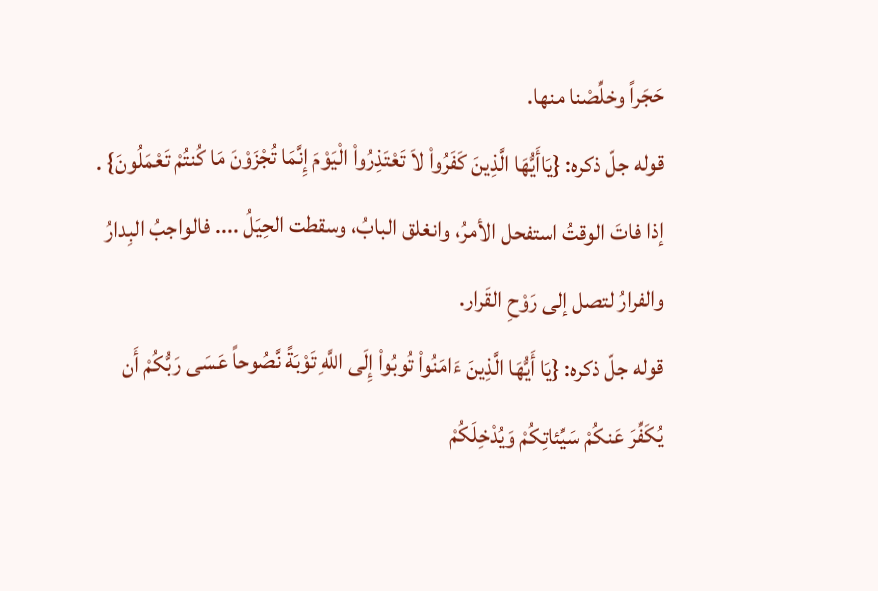حَجَراً وخلِّصْنا منها.
قوله جلّ ذكره: {يَاأَيُّهَا الَّذِينَ كَفَرُواْ لاَ تَعْتَذِرُواْ الْيَوْمَ إِنَّمَا تُجْزَوْنَ مَا كُنتُمْ تَعْمَلُونَ} .
إذا فاتَ الوقتُ استفحل الأمرُ، وانغلق البابُ، وسقطت الحِيَلُ .... فالواجبُ البِدارُ والفرارُ لتصل إلى رَوْحِ القَرار.
قوله جلّ ذكره: {يَا أَيُّهَا الَّذِينَ ءَامَنُواْ تُوبُواْ إِلَى اللَّهِ تَوْبَةً نَّصُوحاً عَسَى رَبُّكُمْ أَن يُكَفِّرَ عَنكُمْ سَيِّئاتِكُمْ وَيُدْخِلَكُمْ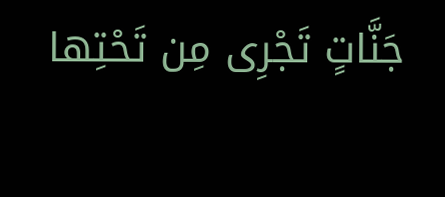جَنَّاتٍ تَجْرِى مِن تَحْتِها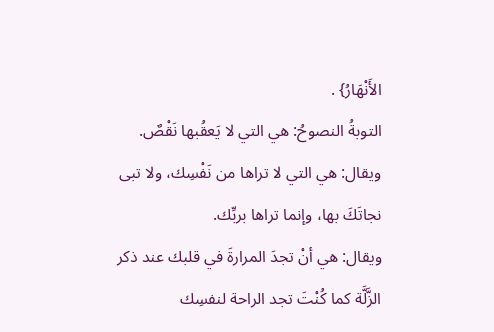الأَنْهَارُ} .
التوبةُ النصوحُ: هي التي لا يَعقُبها نَقْصٌ.
ويقال: هي التي لا تراها من نَفْسِك، ولا تبى نجاتَكَ بها، وإنما تراها بربِّك.
ويقال: هي أنْ تجدَ المرارةَ في قلبك عند ذكر الزَّلَّة كما كُنْتَ تجد الراحة لنفسِك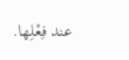عند فِعْلِها.